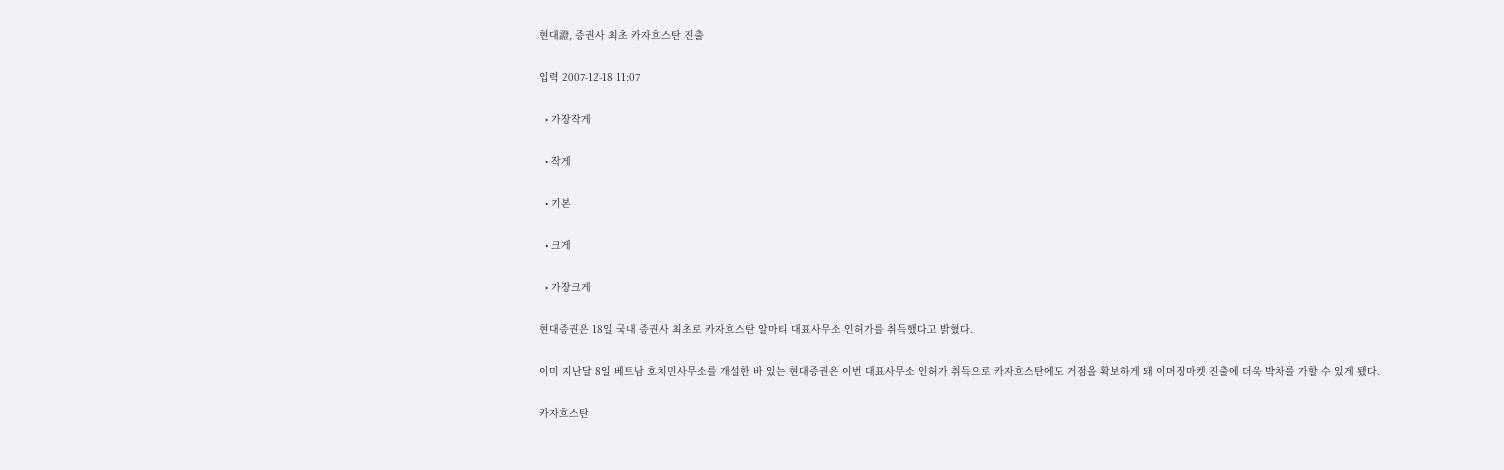현대證, 증권사 최초 카자흐스탄 진출

입력 2007-12-18 11:07

  • 가장작게

  • 작게

  • 기본

  • 크게

  • 가장크게

현대증권은 18일 국내 증권사 최초로 카자흐스탄 알마티 대표사무소 인허가를 취득했다고 밝혔다.

이미 지난달 8일 베트남 호치민사무소를 개설한 바 있는 현대증권은 이번 대표사무소 인허가 취득으로 카자흐스탄에도 거점을 확보하게 돼 이머징마켓 진출에 더욱 박차를 가할 수 있게 됐다.

카자흐스탄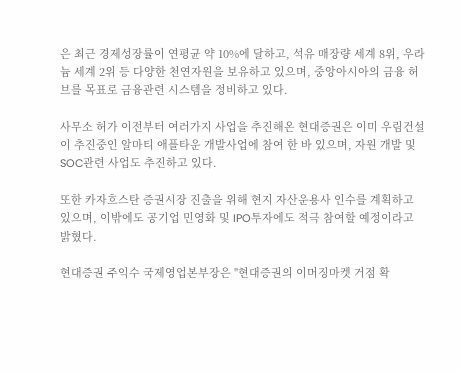은 최근 경제성장률이 연평균 약 10%에 달하고, 석유 매장량 세계 8위, 우라늄 세계 2위 등 다양한 천연자원을 보유하고 있으며, 중앙아시아의 금융 허브를 목표로 금융관련 시스템을 정비하고 있다.

사무소 허가 이전부터 여러가지 사업을 추진해온 현대증권은 이미 우림건설이 추진중인 알마티 애플타운 개발사업에 참여 한 바 있으며, 자원 개발 및 SOC관련 사업도 추진하고 있다.

또한 카자흐스탄 증권시장 진출을 위해 현지 자산운용사 인수를 계획하고 있으며, 이밖에도 공기업 민영화 및 IPO투자에도 적극 참여할 예정이라고 밝혔다.

현대증권 주익수 국제영업본부장은 "현대증권의 이머징마켓 거점 확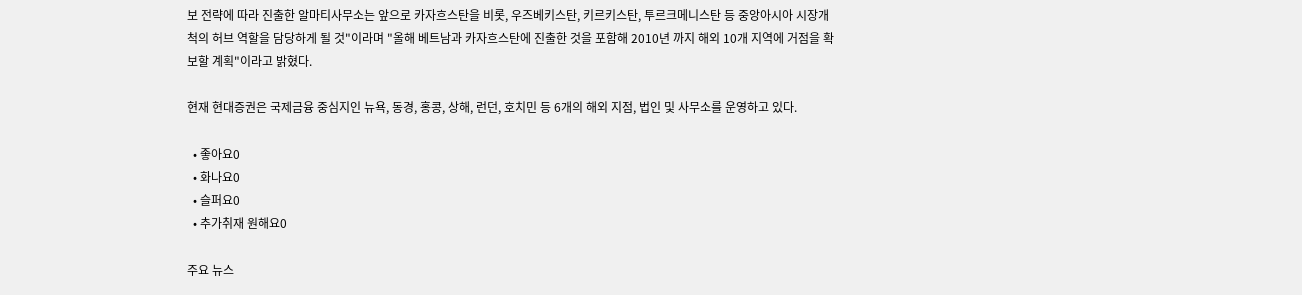보 전략에 따라 진출한 알마티사무소는 앞으로 카자흐스탄을 비롯, 우즈베키스탄, 키르키스탄, 투르크메니스탄 등 중앙아시아 시장개척의 허브 역할을 담당하게 될 것"이라며 "올해 베트남과 카자흐스탄에 진출한 것을 포함해 2010년 까지 해외 10개 지역에 거점을 확보할 계획"이라고 밝혔다.

현재 현대증권은 국제금융 중심지인 뉴욕, 동경, 홍콩, 상해, 런던, 호치민 등 6개의 해외 지점, 법인 및 사무소를 운영하고 있다.

  • 좋아요0
  • 화나요0
  • 슬퍼요0
  • 추가취재 원해요0

주요 뉴스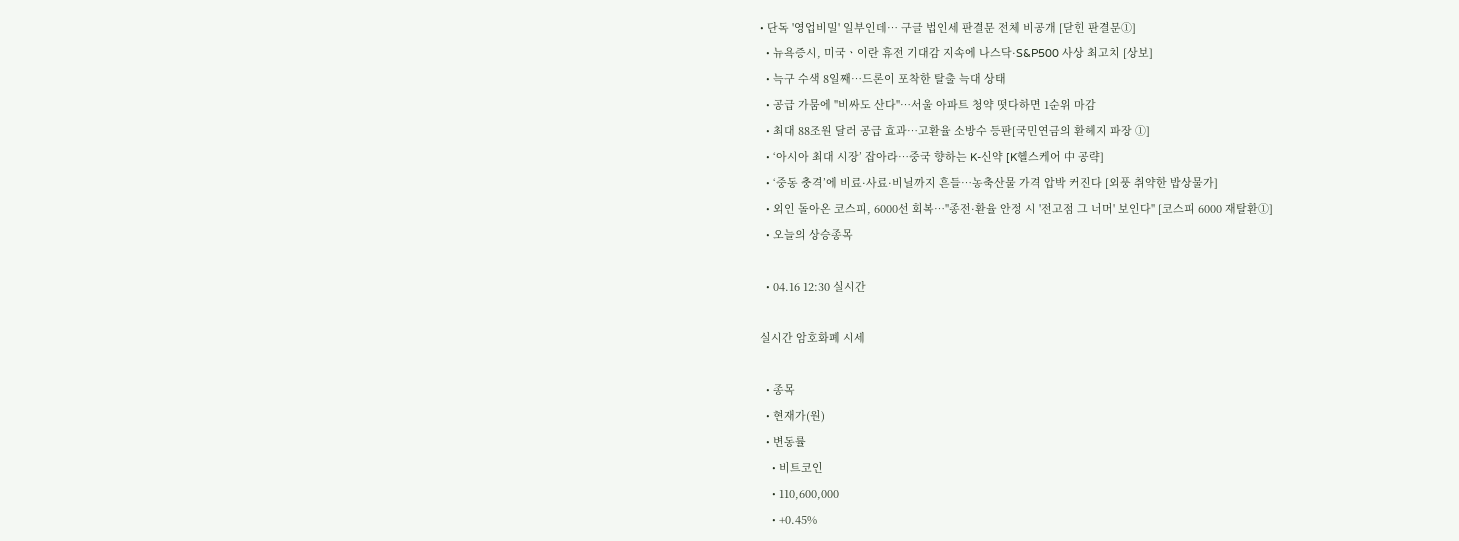• 단독 '영업비밀' 일부인데… 구글 법인세 판결문 전체 비공개 [닫힌 판결문①]
  • 뉴욕증시, 미국ㆍ이란 휴전 기대감 지속에 나스닥·S&P500 사상 최고치 [상보]
  • 늑구 수색 8일째…드론이 포착한 탈출 늑대 상태
  • 공급 가뭄에 "비싸도 산다"⋯서울 아파트 청약 떳다하면 1순위 마감
  • 최대 88조원 달러 공급 효과…고환율 소방수 등판[국민연금의 환헤지 파장 ①]
  • ‘아시아 최대 시장’ 잡아라…중국 향하는 K-신약 [K헬스케어 中 공략]
  • ‘중동 충격’에 비료·사료·비닐까지 흔들…농축산물 가격 압박 커진다 [외풍 취약한 밥상물가]
  • 외인 돌아온 코스피, 6000선 회복…"종전·환율 안정 시 '전고점 그 너머' 보인다" [코스피 6000 재탈환①]
  • 오늘의 상승종목

  • 04.16 12:30 실시간

실시간 암호화폐 시세

  • 종목
  • 현재가(원)
  • 변동률
    • 비트코인
    • 110,600,000
    • +0.45%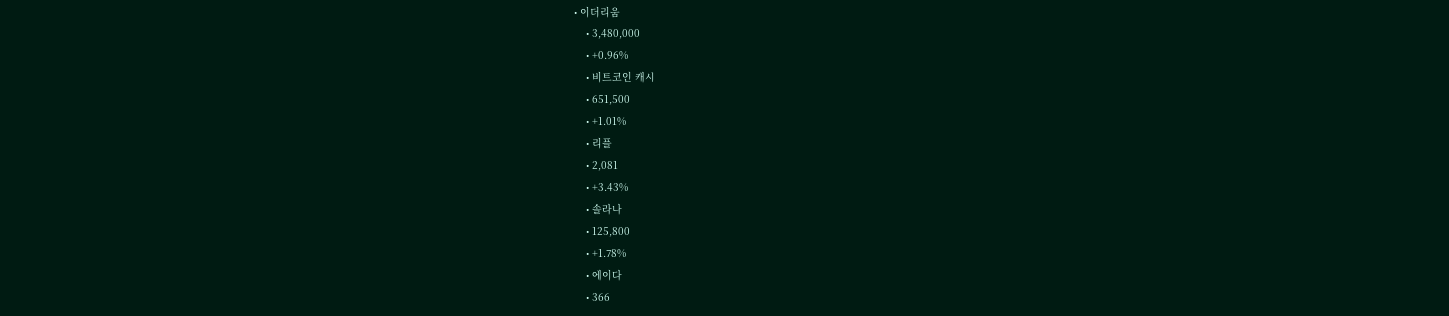• 이더리움
    • 3,480,000
    • +0.96%
    • 비트코인 캐시
    • 651,500
    • +1.01%
    • 리플
    • 2,081
    • +3.43%
    • 솔라나
    • 125,800
    • +1.78%
    • 에이다
    • 366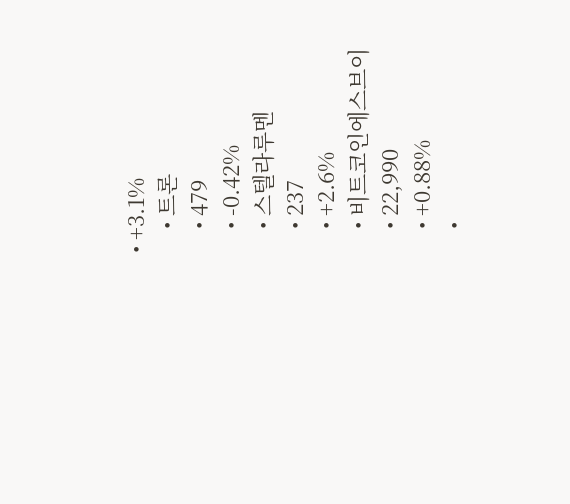• +3.1%
    • 트론
    • 479
    • -0.42%
    • 스텔라루멘
    • 237
    • +2.6%
    • 비트코인에스브이
    • 22,990
    • +0.88%
    •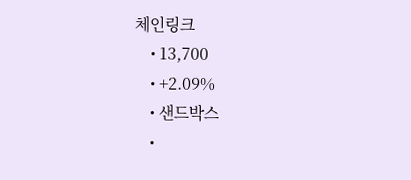체인링크
    • 13,700
    • +2.09%
    • 샌드박스
    •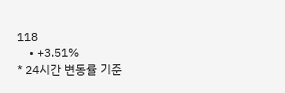118
    • +3.51%
* 24시간 변동률 기준